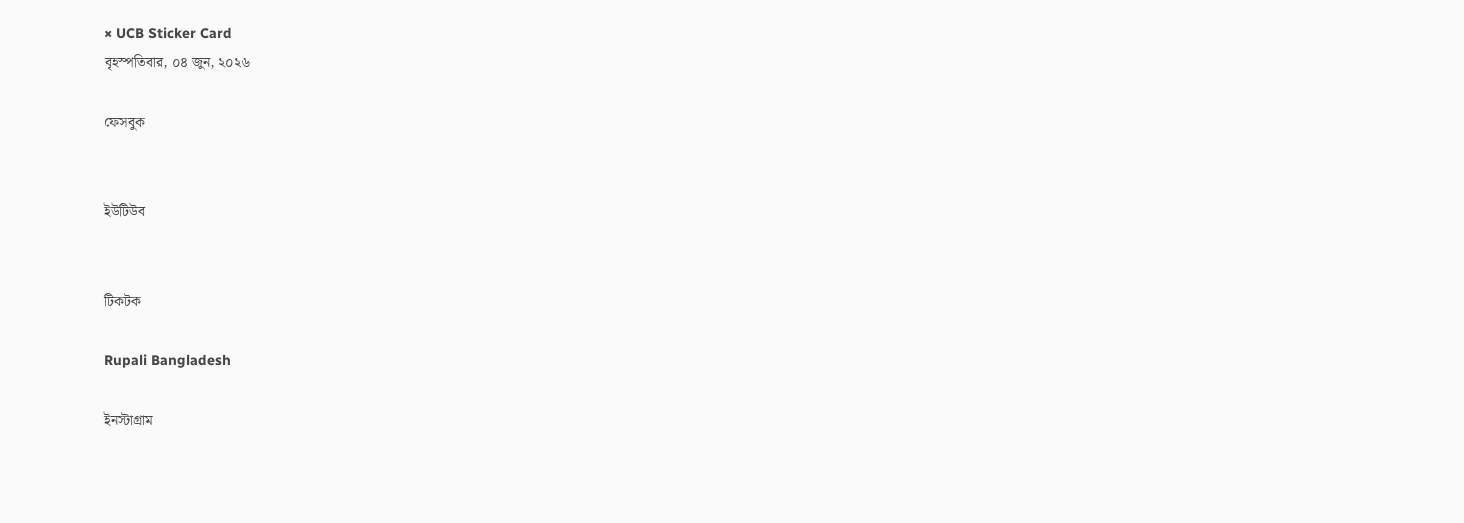× UCB Sticker Card
বৃহস্পতিবার, ০৪ জুন, ২০২৬

ফেসবুক


ইউটিউব


টিকটক

Rupali Bangladesh

ইনস্টাগ্রাম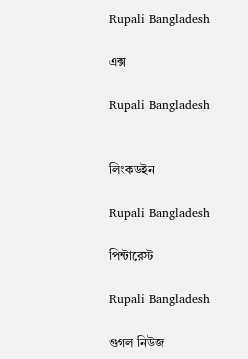Rupali Bangladesh

এক্স

Rupali Bangladesh


লিংকডইন

Rupali Bangladesh

পিন্টারেস্ট

Rupali Bangladesh

গুগল নিউজ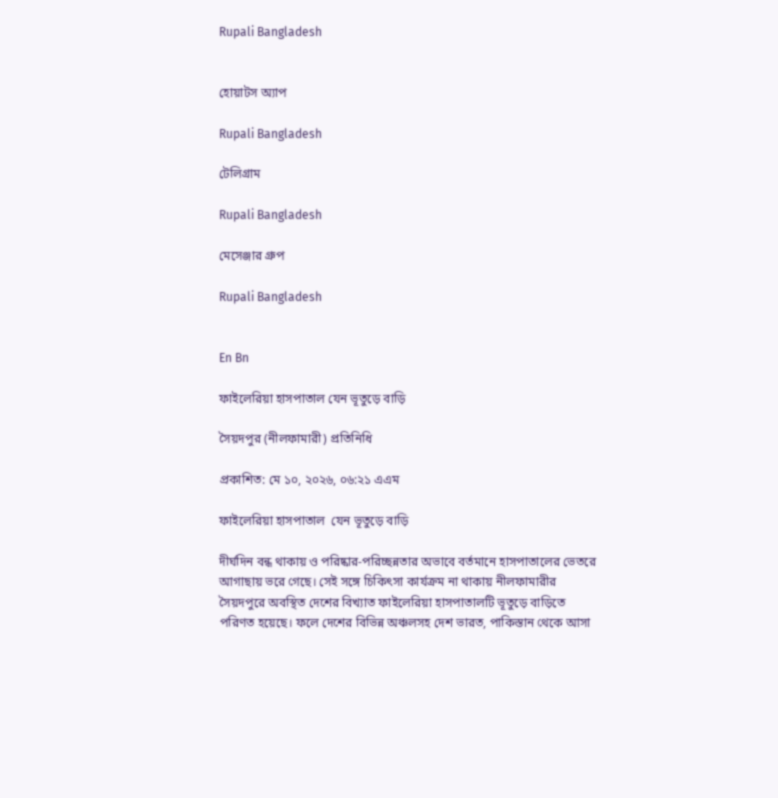Rupali Bangladesh


হোয়াটস অ্যাপ

Rupali Bangladesh

টেলিগ্রাম

Rupali Bangladesh

মেসেঞ্জার গ্রুপ

Rupali Bangladesh


En Bn

ফাইলেরিয়া হাসপাতাল যেন ভূতুড়ে বাড়ি

সৈয়দপুর (নীলফামারী) প্রতিনিধি

প্রকাশিত: মে ১০, ২০২৬, ০৬:২১ এএম

ফাইলেরিয়া হাসপাতাল  যেন ভূতুড়ে বাড়ি

দীর্ঘদিন বন্ধ থাকায় ও পরিষ্কার-পরিচ্ছন্নতার অভাবে বর্তমানে হাসপাতালের ভেতরে আগাছায় ভরে গেছে। সেই সঙ্গে চিকিৎসা কার্যক্রম না থাকায় নীলফামারীর সৈয়দপুরে অবস্থিত দেশের বিখ্যাত ফাইলেরিয়া হাসপাতালটি ভূতুড়ে বাড়িতে পরিণত হয়েছে। ফলে দেশের বিভিন্ন অঞ্চলসহ দেশ ভারত, পাকিস্তান থেকে আসা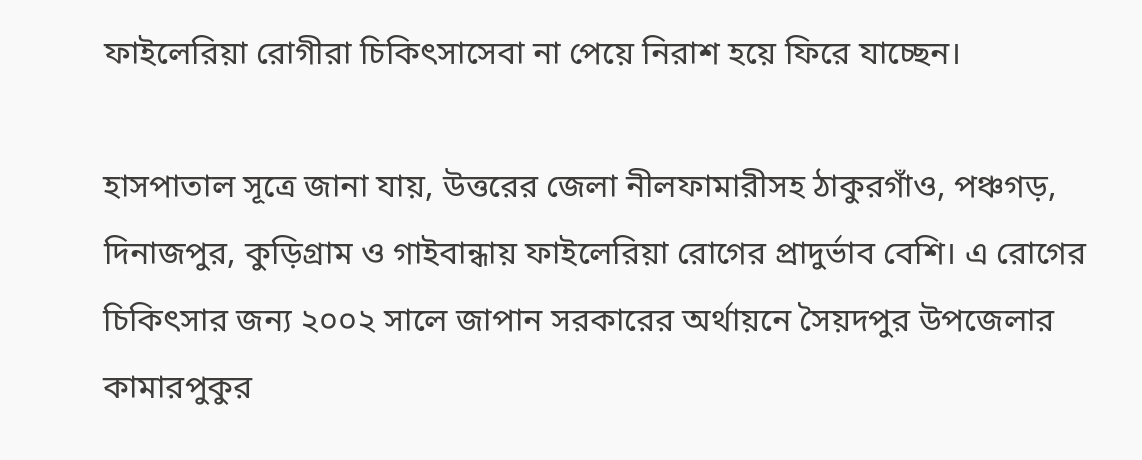ফাইলেরিয়া রোগীরা চিকিৎসাসেবা না পেয়ে নিরাশ হয়ে ফিরে যাচ্ছেন।

হাসপাতাল সূত্রে জানা যায়, উত্তরের জেলা নীলফামারীসহ ঠাকুরগাঁও, পঞ্চগড়, দিনাজপুর, কুড়িগ্রাম ও গাইবান্ধায় ফাইলেরিয়া রোগের প্রাদুর্ভাব বেশি। এ রোগের চিকিৎসার জন্য ২০০২ সালে জাপান সরকারের অর্থায়নে সৈয়দপুর উপজেলার কামারপুকুর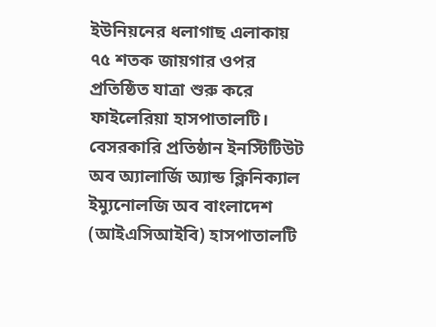ইউনিয়নের ধলাগাছ এলাকায় ৭৫ শতক জায়গার ওপর প্রতিষ্ঠিত যাত্রা শুরু করে ফাইলেরিয়া হাসপাতালটি। বেসরকারি প্রতিষ্ঠান ইনস্টিটিউট অব অ্যালার্জি অ্যান্ড ক্লিনিক্যাল ইম্যুনোলজি অব বাংলাদেশ (আইএসিআইবি) হাসপাতালটি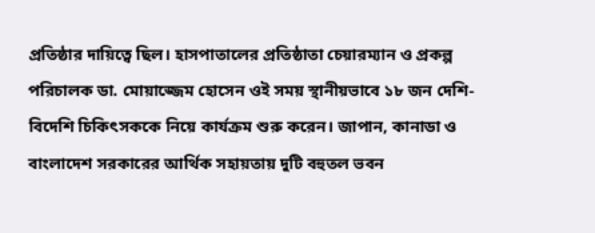প্রতিষ্ঠার দায়িত্বে ছিল। হাসপাতালের প্রতিষ্ঠাতা চেয়ারম্যান ও প্রকল্প পরিচালক ডা. মোয়াজ্জেম হোসেন ওই সময় স্থানীয়ভাবে ১৮ জন দেশি-বিদেশি চিকিৎসককে নিয়ে কার্যক্রম শুরু করেন। জাপান, কানাডা ও বাংলাদেশ সরকারের আর্থিক সহায়তায় দুটি বহুতল ভবন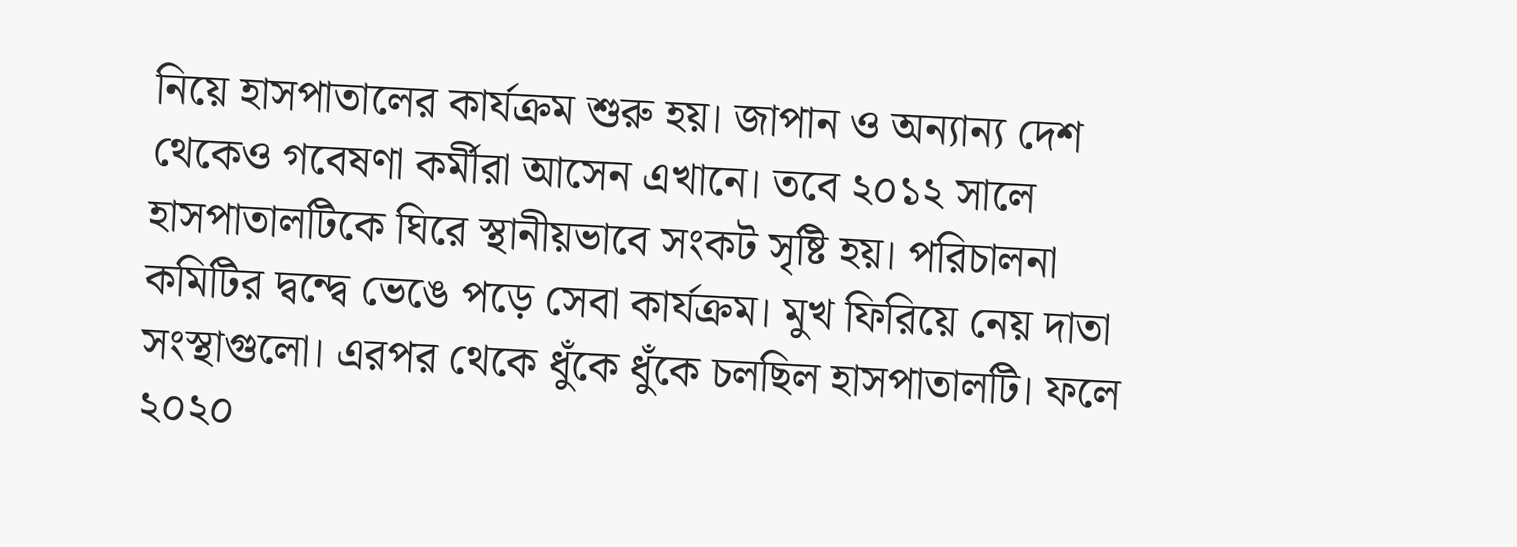নিয়ে হাসপাতালের কার্যক্রম শুরু হয়। জাপান ও অন্যান্য দেশ থেকেও গবেষণা কর্মীরা আসেন এখানে। তবে ২০১২ সালে হাসপাতালটিকে ঘিরে স্থানীয়ভাবে সংকট সৃষ্টি হয়। পরিচালনা কমিটির দ্বন্দ্বে ভেঙে পড়ে সেবা কার্যক্রম। মুখ ফিরিয়ে নেয় দাতা সংস্থাগুলো। এরপর থেকে ধুঁকে ধুঁকে চলছিল হাসপাতালটি। ফলে ২০২০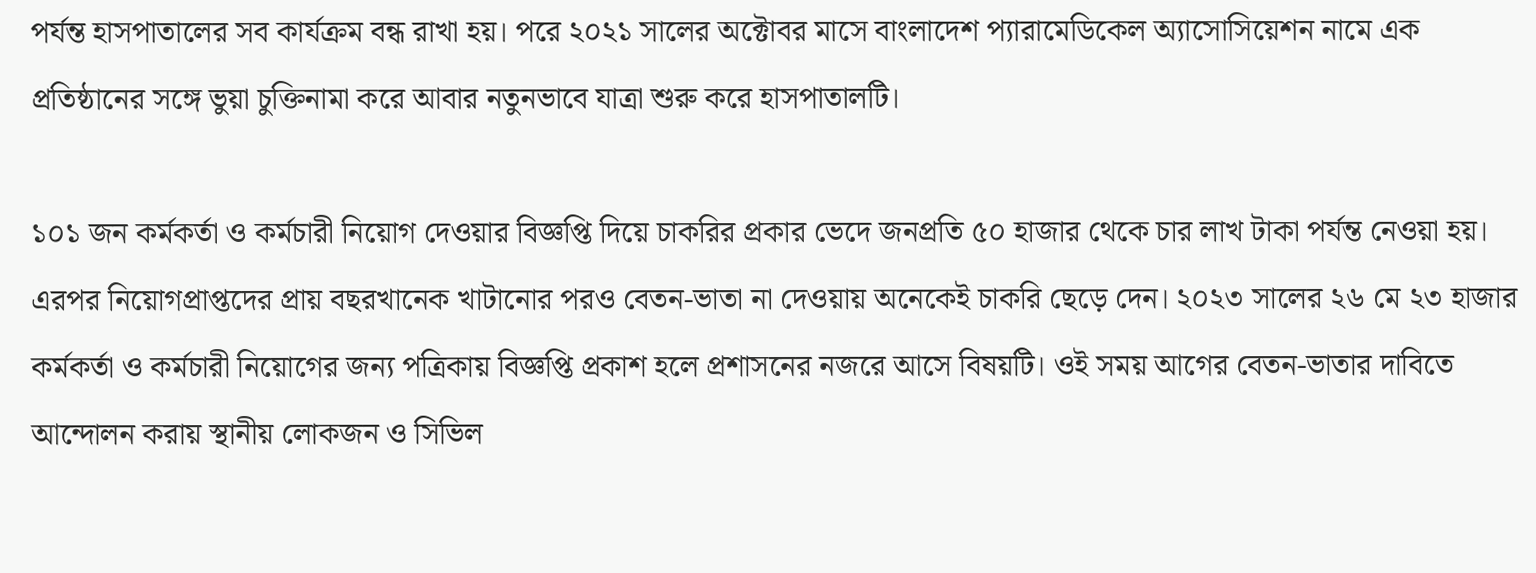পর্যন্ত হাসপাতালের সব কার্যক্রম বন্ধ রাখা হয়। পরে ২০২১ সালের অক্টোবর মাসে বাংলাদেশ প্যারামেডিকেল অ্যাসোসিয়েশন নামে এক প্রতিষ্ঠানের সঙ্গে ভুয়া চুক্তিনামা করে আবার নতুনভাবে যাত্রা শুরু করে হাসপাতালটি।

১০১ জন কর্মকর্তা ও কর্মচারী নিয়োগ দেওয়ার বিজ্ঞপ্তি দিয়ে চাকরির প্রকার ভেদে জনপ্রতি ৫০ হাজার থেকে চার লাখ টাকা পর্যন্ত নেওয়া হয়। এরপর নিয়োগপ্রাপ্তদের প্রায় বছরখানেক খাটানোর পরও বেতন-ভাতা না দেওয়ায় অনেকেই চাকরি ছেড়ে দেন। ২০২৩ সালের ২৬ মে ২৩ হাজার কর্মকর্তা ও কর্মচারী নিয়োগের জন্য পত্রিকায় বিজ্ঞপ্তি প্রকাশ হলে প্রশাসনের নজরে আসে বিষয়টি। ওই সময় আগের বেতন-ভাতার দাবিতে আন্দোলন করায় স্থানীয় লোকজন ও সিভিল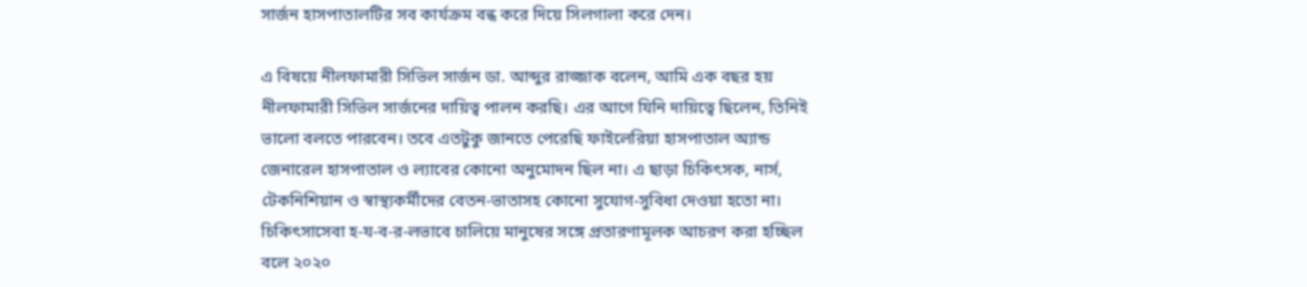সার্জন হাসপাতালটির সব কার্যক্রম বন্ধ করে দিয়ে সিলগালা করে দেন।

এ বিষয়ে নীলফামারী সিভিল সার্জন ডা. আব্দুর রাজ্জাক বলেন, আমি এক বছর হয় নীলফামারী সিভিল সার্জনের দায়িত্ব পালন করছি। এর আগে যিনি দায়িত্বে ছিলেন, তিনিই ভালো বলতে পারবেন। তবে এতটুকু জানতে পেরেছি ফাইলেরিয়া হাসপাতাল অ্যান্ড জেনারেল হাসপাতাল ও ল্যাবের কোনো অনুমোদন ছিল না। এ ছাড়া চিকিৎসক, নার্স, টেকনিশিয়ান ও স্বাস্থ্যকর্মীদের বেতন-ভাতাসহ কোনো সুযোগ-সুবিধা দেওয়া হতো না। চিকিৎসাসেবা হ-য-ব-র-লভাবে চালিয়ে মানুষের সঙ্গে প্রতারণামূলক আচরণ করা হচ্ছিল বলে ২০২০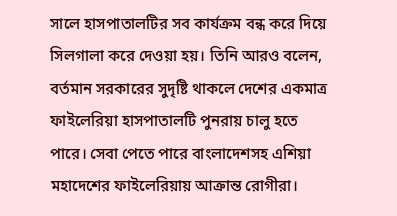সালে হাসপাতালটির সব কার্যক্রম বন্ধ করে দিয়ে সিলগালা করে দেওয়া হয়। তিনি আরও বলেন, বর্তমান সরকারের সুদৃষ্টি থাকলে দেশের একমাত্র ফাইলেরিয়া হাসপাতালটি পুনরায় চালু হতে পারে। সেবা পেতে পারে বাংলাদেশসহ এশিয়া মহাদেশের ফাইলেরিয়ায় আক্রান্ত রোগীরা।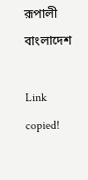রূপালী বাংলাদেশ

Link copied!